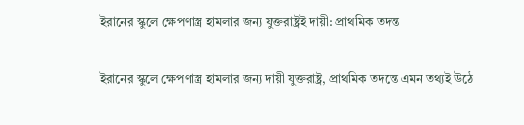ইরানের স্কুলে ক্ষেপণাস্ত্র হামলার জন্য যুক্তরাষ্ট্রই দায়ী: প্রাথমিক তদন্ত

ইরানের স্কুলে ক্ষেপণাস্ত্র হামলার জন্য দায়ী যুক্তরাষ্ট্র, প্রাথমিক তদন্তে এমন তথ্যই উঠে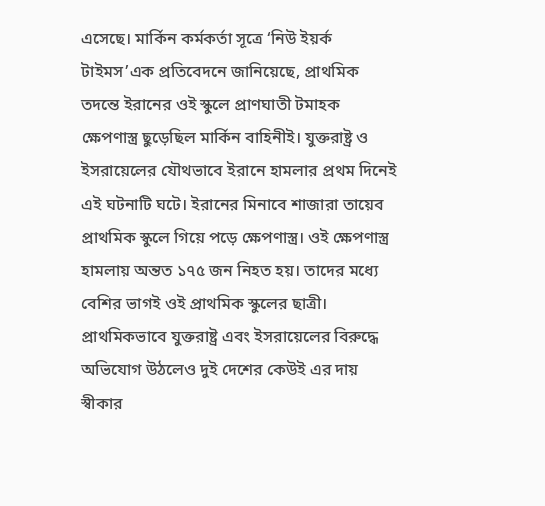এসেছে। মার্কিন কর্মকর্তা সূত্রে ‘নিউ ইয়র্ক টাইমস’এক প্রতিবেদনে জানিয়েছে, প্রাথমিক তদন্তে ইরানের ওই স্কুলে প্রাণঘাতী টমাহক ক্ষেপণাস্ত্র ছুড়েছিল মার্কিন বাহিনীই। যুক্তরাষ্ট্র ও ইসরায়েলের যৌথভাবে ইরানে হামলার প্রথম দিনেই এই ঘটনাটি ঘটে। ইরানের মিনাবে শাজারা তায়েব প্রাথমিক স্কুলে গিয়ে পড়ে ক্ষেপণাস্ত্র। ওই ক্ষেপণাস্ত্র হামলায় অন্তত ১৭৫ জন নিহত হয়। তাদের মধ্যে বেশির ভাগই ওই প্রাথমিক স্কুলের ছাত্রী। প্রাথমিকভাবে ‍যুক্তরাষ্ট্র এবং ইসরায়েলের বিরুদ্ধে অভিযোগ উঠলেও দুই দেশের কেউই এর দায় স্বীকার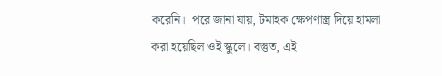করেনি।  পরে জানা যায়, টমাহক ক্ষেপণাস্ত্র দিয়ে হামলা করা হয়েছিল ওই স্কুলে। বস্তুত, এই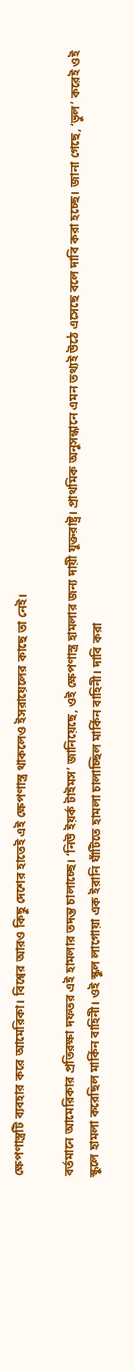ক্ষেপণাস্ত্রটি ব্যবহার করে আমেরিকা। বিশ্বের আরও কিছু দেশের হাতেই এই ক্ষেপণাস্ত্র থাকলেও ইসরায়েলের কাছে তা নেই।

বর্তমানে আমেরিকার প্রতিরক্ষা দফতর এই হামলার তদন্ত চালাচ্ছে। ‘নিউ ইয়র্ক টাইমস’ জানিয়েছে, ওই ক্ষেপণাস্ত্র হামলার জন্য দায়ী যুক্তরাষ্ট্র। প্রাথমিক অনুসন্ধানে এমন তথ্যই উঠে এসেছে বলে দাবি করা হচ্ছে। জানা গেছে, ‘ভুল’ করেই ওই স্কুলে হামলা করেছিল মার্কিন বাহিনী। ওই স্কুল লাগোয়া এক ইরানি ঘাঁটিতে হামলা চালাচ্ছিল মার্কিন বাহিনী। দাবি করা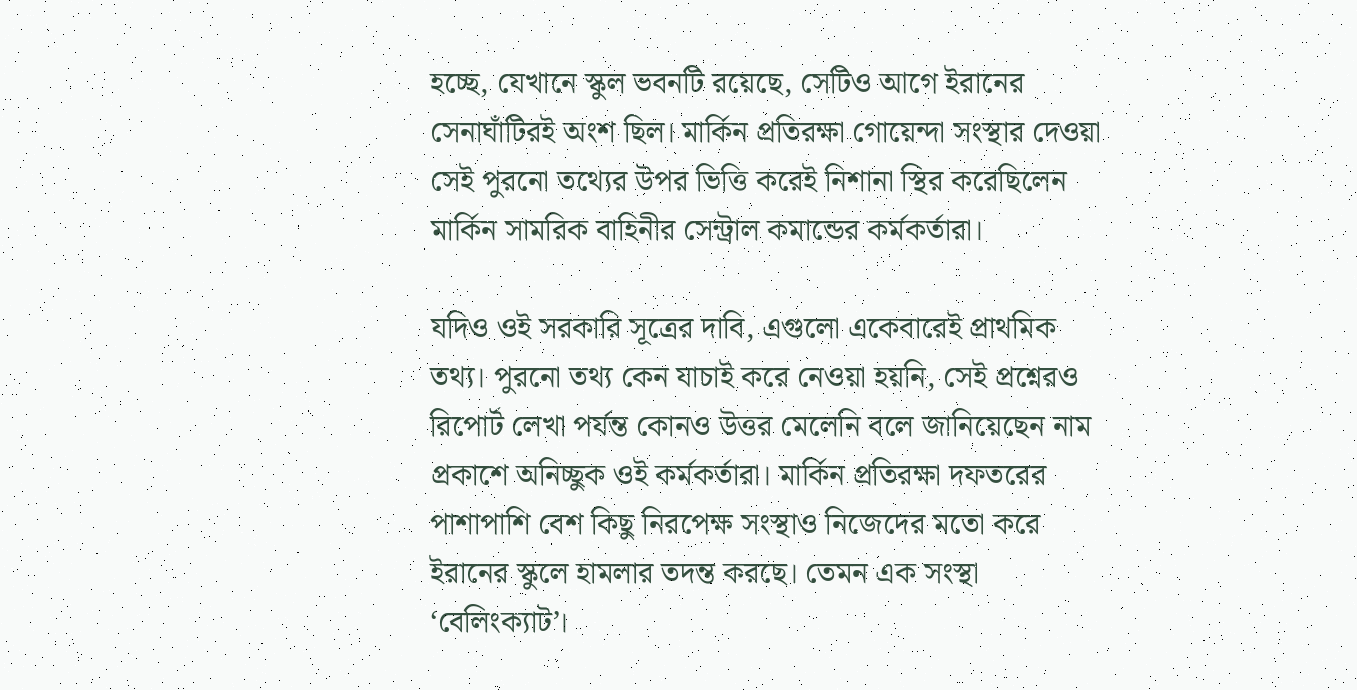হচ্ছে, যেখানে স্কুল ভবনটি রয়েছে, সেটিও আগে ইরানের সেনাঘাঁটিরই অংশ ছিল। মার্কিন প্রতিরক্ষা গোয়েন্দা সংস্থার দেওয়া সেই পুরনো তথ্যের উপর ভিত্তি করেই নিশানা স্থির করেছিলেন মার্কিন সামরিক বাহিনীর সেন্ট্রাল কমান্ডের কর্মকর্তারা।

যদিও ওই সরকারি সূত্রের দাবি, এগুলো একেবারেই প্রাথমিক তথ্য। পুরনো তথ্য কেন যাচাই করে নেওয়া হয়নি, সেই প্রশ্নেরও রিপোর্ট লেখা পর্যন্ত কোনও উত্তর মেলেনি বলে জানিয়েছেন নাম প্রকাশে অনিচ্ছুক ওই কর্মকর্তারা। মার্কিন প্রতিরক্ষা দফতরের পাশাপাশি বেশ কিছু নিরপেক্ষ সংস্থাও নিজেদের মতো করে ইরানের স্কুলে হামলার তদন্ত করছে। তেমন এক সংস্থা ‘বেলিংক্যাট’।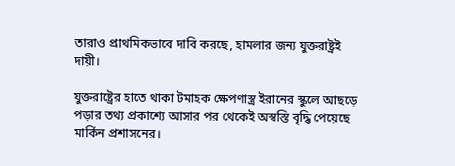তারাও প্রাথমিকভাবে দাবি করছে, হামলার জন্য যুক্তরাষ্ট্রই দায়ী।

যুক্তরাষ্ট্রের হাতে থাকা টমাহক ক্ষেপণাস্ত্র ইরানের স্কুলে আছড়ে পড়ার তথ্য প্রকাশ্যে আসার পর থেকেই অস্বস্তি বৃদ্ধি পেয়েছে মার্কিন প্রশাসনের।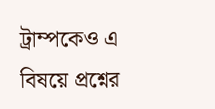ট্রাম্পকেও এ বিষয়ে প্রশ্নের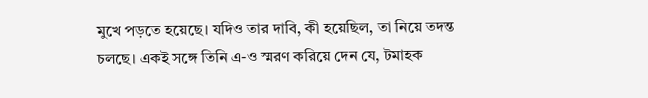মুখে পড়তে হয়েছে। যদিও তার দাবি, কী হয়েছিল, তা নিয়ে তদন্ত চলছে। একই সঙ্গে তিনি এ-ও স্মরণ করিয়ে দেন যে, টমাহক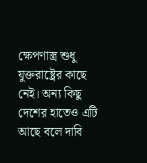ক্ষেপণাস্ত্র শুধু যুক্তরাষ্ট্রের কাছে নেই। অন্য কিছু দেশের হাতেও এটি আছে বলে দাবি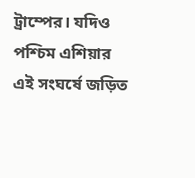ট্রাম্পের। যদিও পশ্চিম এশিয়ার এই সংঘর্ষে জড়িত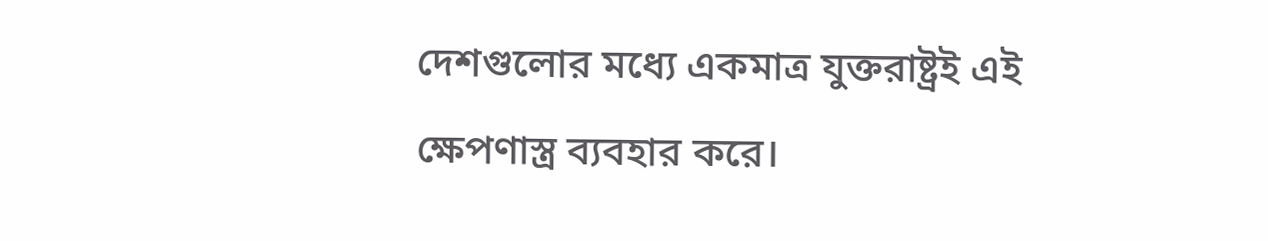দেশগুলোর মধ্যে একমাত্র যুক্তরাষ্ট্রই এই ক্ষেপণাস্ত্র ব্যবহার করে।